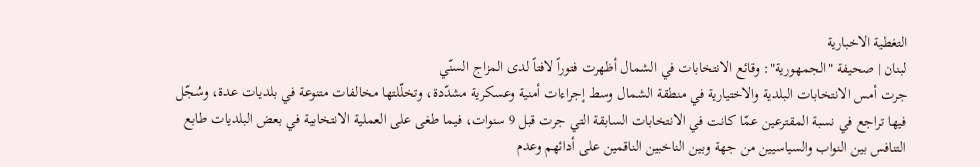التغطية الاخبارية
لبنان | صحيفة "الجمهورية": وقائع الانتخابات في الشمال أظهرت فتوراً لافتاً لدى المزاج السنّي
جرت أمس الانتخابات البلدية والاختيارية في منطقة الشمال وسط إجراءات أمنية وعسكرية مشدّدة، وتخلّلتها مخالفات متنوعة في بلديات عدة، وسُجّل فيها تراجع في نسبة المقترعين عمّا كانت في الانتخابات السابقة التي جرت قبل 9 سنوات، فيما طغى على العملية الانتخابية في بعض البلديات طابع التنافس بين النواب والسياسيين من جهة وبين الناخبين الناقمين على أدائهم وعدم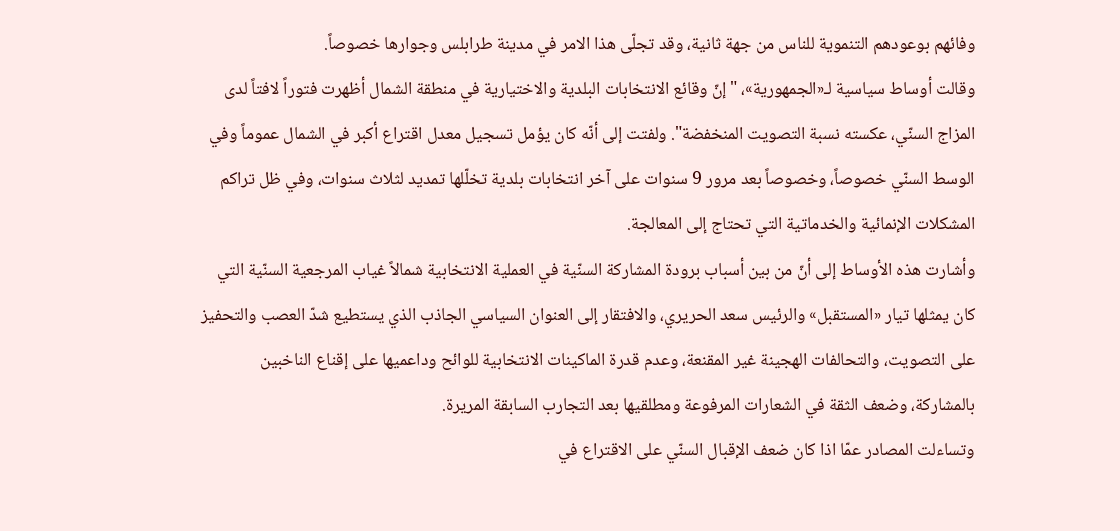وفائهم بوعودهم التنموية للناس من جهة ثانية، وقد تجلّى هذا الامر في مدينة طرابلس وجوارها خصوصاً.
وقالت أوساط سياسية لـ«الجمهورية»، "إنّ وقائع الانتخابات البلدية والاختيارية في منطقة الشمال أظهرت فتوراً لافتاً لدى المزاج السنّي، عكسته نسبة التصويت المنخفضة". ولفتت إلى أنّه كان يؤمل تسجيل معدل اقتراع أكبر في الشمال عموماً وفي الوسط السنّي خصوصاً، وخصوصاً بعد مرور 9 سنوات على آخر انتخابات بلدية تخلّلها تمديد لثلاث سنوات، وفي ظل تراكم المشكلات الإنمائية والخدماتية التي تحتاج إلى المعالجة.
وأشارت هذه الأوساط إلى أنّ من بين أسباب برودة المشاركة السنّية في العملية الانتخابية شمالاً غياب المرجعية السنّية التي كان يمثلها تيار «المستقبل» والرئيس سعد الحريري، والافتقار إلى العنوان السياسي الجاذب الذي يستطيع شدّ العصب والتحفيز على التصويت، والتحالفات الهجينة غير المقنعة، وعدم قدرة الماكينات الانتخابية للوائح وداعميها على إقناع الناخبين بالمشاركة، وضعف الثقة في الشعارات المرفوعة ومطلقيها بعد التجارب السابقة المريرة.
وتساءلت المصادر عمّا اذا كان ضعف الإقبال السنّي على الاقتراع في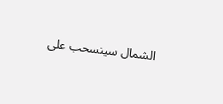الشمال سينسحب على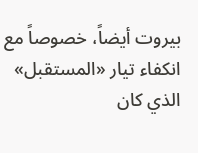بيروت أيضاً، خصوصاً مع انكفاء تيار «المستقبل» الذي كان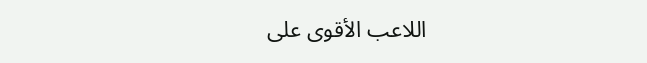اللاعب الأقوى على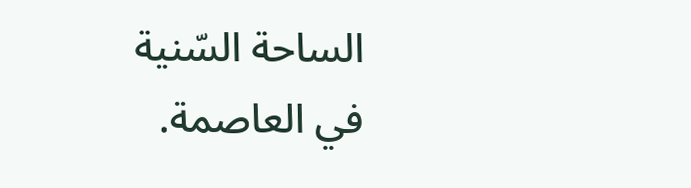الساحة السّنية في العاصمة.